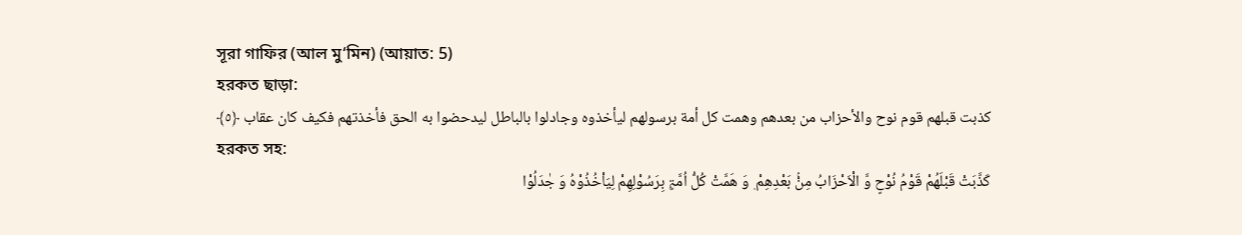সূরা গাফির (আল মু‘মিন) (আয়াত: 5)
হরকত ছাড়া:
كذبت قبلهم قوم نوح والأحزاب من بعدهم وهمت كل أمة برسولهم ليأخذوه وجادلوا بالباطل ليدحضوا به الحق فأخذتهم فكيف كان عقاب ﴿٥﴾
হরকত সহ:
کَذَّبَتْ قَبْلَهُمْ قَوْمُ نُوْحٍ وَّ الْاَحْزَابُ مِنْۢ بَعْدِهِمْ ۪ وَ هَمَّتْ کُلُّ اُمَّۃٍۭ بِرَسُوْلِهِمْ لِیَاْخُذُوْهُ وَ جٰدَلُوْا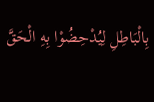بِالْبَاطِلِ لِیُدْحِضُوْا بِهِ الْحَقَّ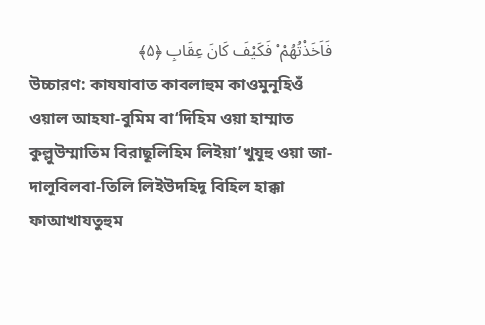فَاَخَذْتُهُمْ ۟ فَکَیْفَ کَانَ عِقَابِ ﴿۵﴾
উচ্চারণ: কাযযাবাত কাবলাহুম কাওমুনূহিওঁ ওয়াল আহযা-বুমিম বা‘দিহিম ওয়া হাম্মাত কুল্লুউম্মাতিম বিরাছূলিহিম লিইয়া’খুযূহু ওয়া জা-দালূবিলবা-তিলি লিইউদহিদূ বিহিল হাক্কা ফাআখাযতুহুম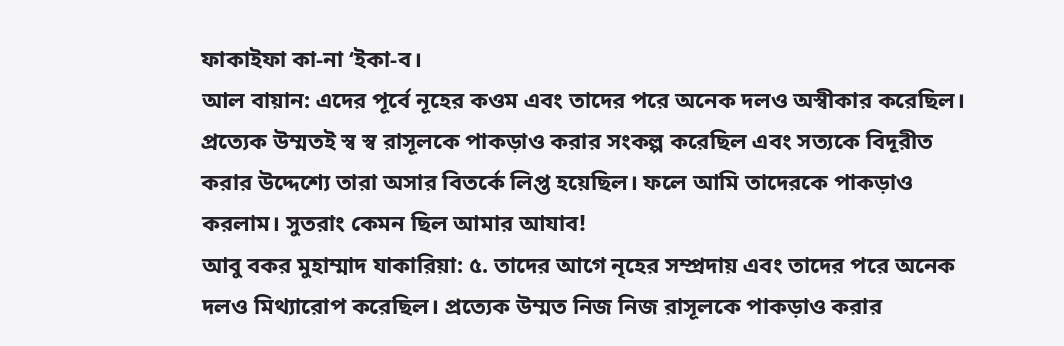ফাকাইফা কা-না ‘ইকা-ব।
আল বায়ান: এদের পূর্বে নূহের কওম এবং তাদের পরে অনেক দলও অস্বীকার করেছিল। প্রত্যেক উম্মতই স্ব স্ব রাসূলকে পাকড়াও করার সংকল্প করেছিল এবং সত্যকে বিদূরীত করার উদ্দেশ্যে তারা অসার বিতর্কে লিপ্ত হয়েছিল। ফলে আমি তাদেরকে পাকড়াও করলাম। সুতরাং কেমন ছিল আমার আযাব!
আবু বকর মুহাম্মাদ যাকারিয়া: ৫. তাদের আগে নৃহের সম্প্রদায় এবং তাদের পরে অনেক দলও মিথ্যারোপ করেছিল। প্রত্যেক উম্মত নিজ নিজ রাসূলকে পাকড়াও করার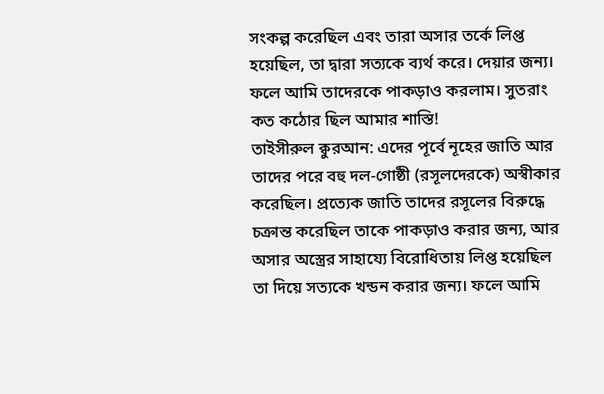সংকল্প করেছিল এবং তারা অসার তর্কে লিপ্ত হয়েছিল, তা দ্বারা সত্যকে ব্যর্থ করে। দেয়ার জন্য। ফলে আমি তাদেরকে পাকড়াও করলাম। সুতরাং কত কঠোর ছিল আমার শাস্তি!
তাইসীরুল ক্বুরআন: এদের পূর্বে নূহের জাতি আর তাদের পরে বহু দল-গোষ্ঠী (রসূলদেরকে) অস্বীকার করেছিল। প্রত্যেক জাতি তাদের রসূলের বিরুদ্ধে চক্রান্ত করেছিল তাকে পাকড়াও করার জন্য, আর অসার অস্ত্রের সাহায্যে বিরোধিতায় লিপ্ত হয়েছিল তা দিয়ে সত্যকে খন্ডন করার জন্য। ফলে আমি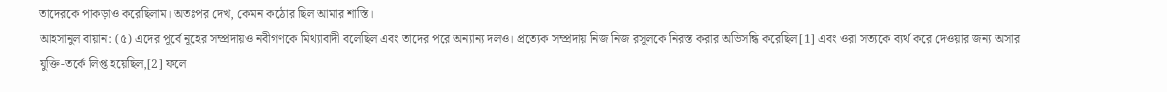তাদেরকে পাকড়াও করেছিলাম। অতঃপর দেখ, কেমন কঠোর ছিল আমার শাস্তি।
আহসানুল বায়ান: (৫) এদের পূর্বে নূহের সম্প্রদায়ও নবীগণকে মিথ্যাবাদী বলেছিল এবং তাদের পরে অন্যান্য দলও। প্রত্যেক সম্প্রদায় নিজ নিজ রসূলকে নিরস্ত করার অভিসন্ধি করেছিল[1] এবং ওরা সত্যকে ব্যর্থ করে দেওয়ার জন্য অসার যুক্তি-তর্কে লিপ্ত হয়েছিল,[2] ফলে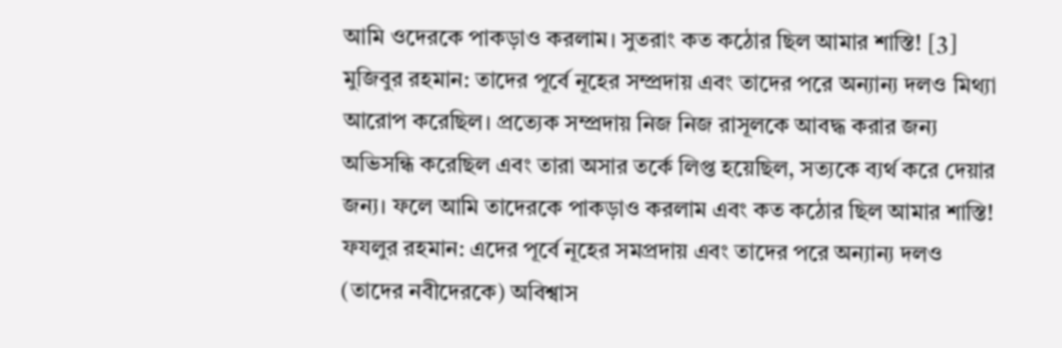আমি ওদেরকে পাকড়াও করলাম। সুতরাং কত কঠোর ছিল আমার শাস্তি! [3]
মুজিবুর রহমান: তাদের পূর্বে নূহের সম্প্রদায় এবং তাদের পরে অন্যান্য দলও মিথ্যা আরোপ করেছিল। প্রত্যেক সম্প্রদায় নিজ নিজ রাসূলকে আবদ্ধ করার জন্য অভিসন্ধি করেছিল এবং তারা অসার তর্কে লিপ্ত হয়েছিল, সত্যকে ব্যর্থ করে দেয়ার জন্য। ফলে আমি তাদেরকে পাকড়াও করলাম এবং কত কঠোর ছিল আমার শাস্তি!
ফযলুর রহমান: এদের পূর্বে নূহের সমপ্রদায় এবং তাদের পরে অন্যান্য দলও (তাদের নবীদেরকে) অবিশ্বাস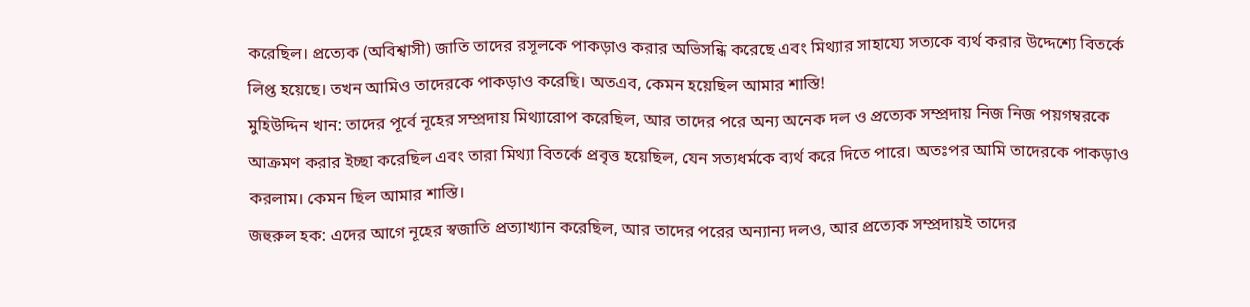করেছিল। প্রত্যেক (অবিশ্বাসী) জাতি তাদের রসূলকে পাকড়াও করার অভিসন্ধি করেছে এবং মিথ্যার সাহায্যে সত্যকে ব্যর্থ করার উদ্দেশ্যে বিতর্কে লিপ্ত হয়েছে। তখন আমিও তাদেরকে পাকড়াও করেছি। অতএব, কেমন হয়েছিল আমার শাস্তি!
মুহিউদ্দিন খান: তাদের পূর্বে নূহের সম্প্রদায় মিথ্যারোপ করেছিল, আর তাদের পরে অন্য অনেক দল ও প্রত্যেক সম্প্রদায় নিজ নিজ পয়গম্বরকে আক্রমণ করার ইচ্ছা করেছিল এবং তারা মিথ্যা বিতর্কে প্রবৃত্ত হয়েছিল, যেন সত্যধর্মকে ব্যর্থ করে দিতে পারে। অতঃপর আমি তাদেরকে পাকড়াও করলাম। কেমন ছিল আমার শাস্তি।
জহুরুল হক: এদের আগে নূহের স্বজাতি প্রত্যাখ্যান করেছিল, আর তাদের পরের অন্যান্য দলও, আর প্রত্যেক সম্প্রদায়ই তাদের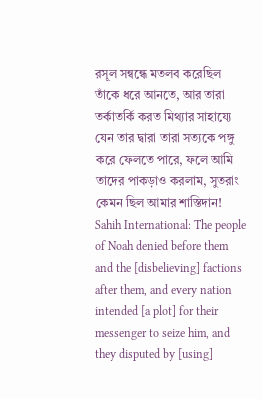রসূল সন্বন্ধে মতলব করেছিল তাঁকে ধরে আনতে, আর তারা তর্কাতর্কি করত মিথ্যার সাহায্যে যেন তার দ্বারা তারা সত্যকে পঙ্গু করে ফেলতে পারে, ফলে আমি তাদের পাকড়াও করলাম, সুতরাং কেমন ছিল আমার শাস্তিদান!
Sahih International: The people of Noah denied before them and the [disbelieving] factions after them, and every nation intended [a plot] for their messenger to seize him, and they disputed by [using]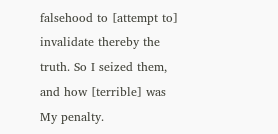falsehood to [attempt to] invalidate thereby the truth. So I seized them, and how [terrible] was My penalty.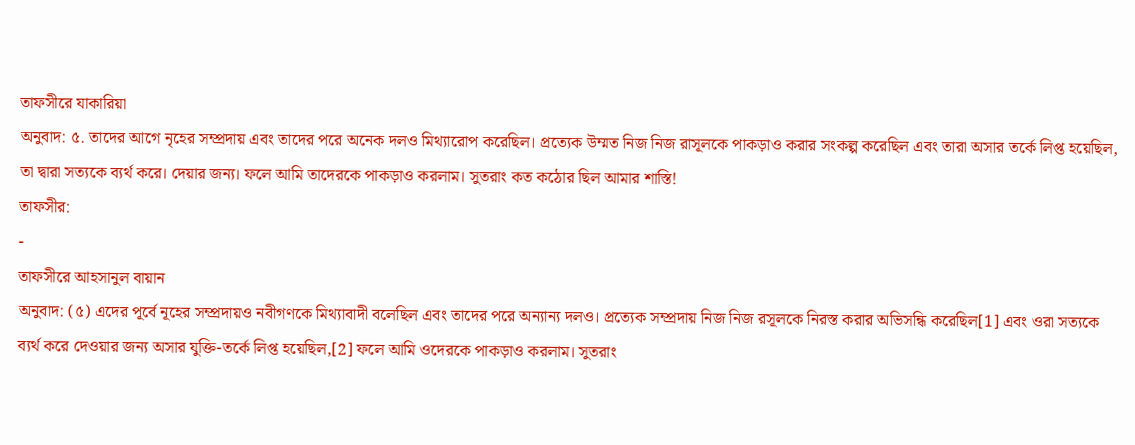তাফসীরে যাকারিয়া
অনুবাদ: ৫. তাদের আগে নৃহের সম্প্রদায় এবং তাদের পরে অনেক দলও মিথ্যারোপ করেছিল। প্রত্যেক উম্মত নিজ নিজ রাসূলকে পাকড়াও করার সংকল্প করেছিল এবং তারা অসার তর্কে লিপ্ত হয়েছিল, তা দ্বারা সত্যকে ব্যর্থ করে। দেয়ার জন্য। ফলে আমি তাদেরকে পাকড়াও করলাম। সুতরাং কত কঠোর ছিল আমার শাস্তি!
তাফসীর:
-
তাফসীরে আহসানুল বায়ান
অনুবাদ: (৫) এদের পূর্বে নূহের সম্প্রদায়ও নবীগণকে মিথ্যাবাদী বলেছিল এবং তাদের পরে অন্যান্য দলও। প্রত্যেক সম্প্রদায় নিজ নিজ রসূলকে নিরস্ত করার অভিসন্ধি করেছিল[1] এবং ওরা সত্যকে ব্যর্থ করে দেওয়ার জন্য অসার যুক্তি-তর্কে লিপ্ত হয়েছিল,[2] ফলে আমি ওদেরকে পাকড়াও করলাম। সুতরাং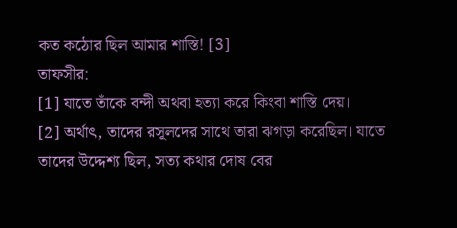কত কঠোর ছিল আমার শাস্তি! [3]
তাফসীর:
[1] যাতে তাঁকে বন্দী অথবা হত্যা করে কিংবা শাস্তি দেয়।
[2] অর্থাৎ, তাদের রসূলদের সাথে তারা ঝগড়া করেছিল। যাতে তাদের উদ্দেশ্য ছিল, সত্য কথার দোষ বের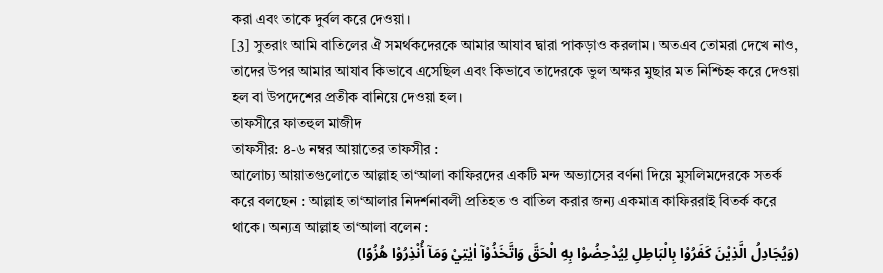করা এবং তাকে দুর্বল করে দেওয়া।
[3] সুতরাং আমি বাতিলের ঐ সমর্থকদেরকে আমার আযাব দ্বারা পাকড়াও করলাম। অতএব তোমরা দেখে নাও, তাদের উপর আমার আযাব কিভাবে এসেছিল এবং কিভাবে তাদেরকে ভুল অক্ষর মুছার মত নিশ্চিহ্ন করে দেওয়া হল বা উপদেশের প্রতীক বানিয়ে দেওয়া হল।
তাফসীরে ফাতহুল মাজীদ
তাফসীর: ৪-৬ নম্বর আয়াতের তাফসীর :
আলোচ্য আয়াতগুলোতে আল্লাহ তা‘আলা কাফিরদের একটি মন্দ অভ্যাসের বর্ণনা দিয়ে মুসলিমদেরকে সতর্ক করে বলছেন : আল্লাহ তা‘আলার নিদর্শনাবলী প্রতিহত ও বাতিল করার জন্য একমাত্র কাফিররাই বিতর্ক করে থাকে। অন্যত্র আল্লাহ তা‘আলা বলেন :
(وَيُجَادِلُ الَّذِيْنَ كَفَرُوْا بِالْبَاطِلِ لِيُدْحِضُوْا بِهِ الْحَقَّ وَاتَّخَذُوْآ اٰيٰتِيْ وَمَآ أُنْذِرُوْا هُزُوًا)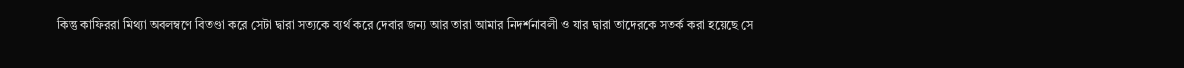কিন্তু কাফিররা মিথ্যা অবলম্বণে বিতণ্ডা করে সেটা দ্বারা সত্যকে ব্যর্থ করে দেবার জন্য আর তারা আমার নিদর্শনাবলী ও যার দ্বারা তাদেরকে সতর্ক করা হয়েছে সে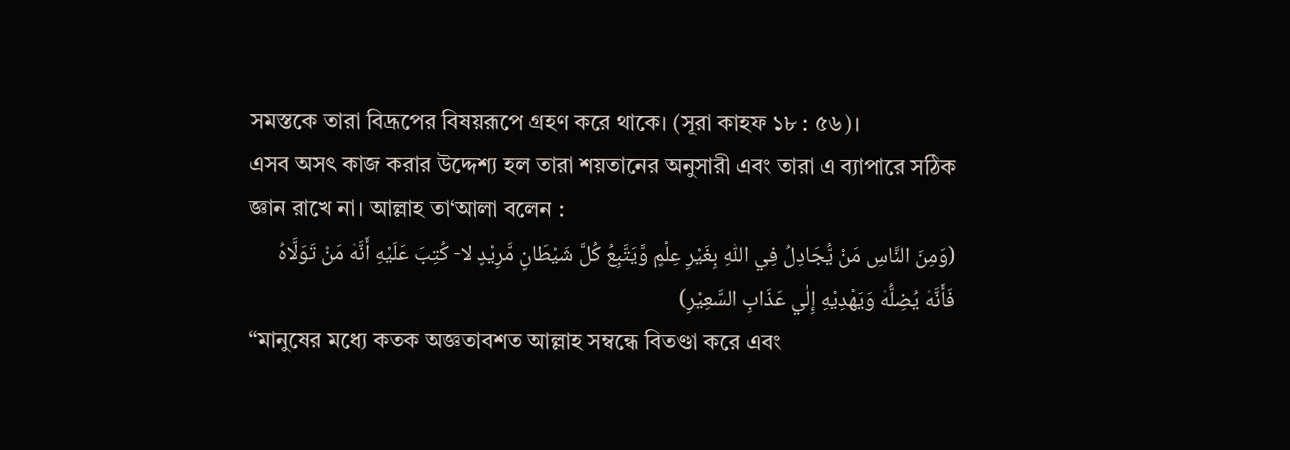সমস্তকে তারা বিদ্রূপের বিষয়রূপে গ্রহণ করে থাকে। (সূরা কাহফ ১৮ : ৫৬)।
এসব অসৎ কাজ করার উদ্দেশ্য হল তারা শয়তানের অনুসারী এবং তারা এ ব্যাপারে সঠিক জ্ঞান রাখে না। আল্লাহ তা‘আলা বলেন :
(وَمِنَ النَّاسِ مَنْ يُّجَادِلُ فِي اللّٰهِ بِغَيْرِ عِلْمٍ وَّيَتَّبِعُ كُلَّ شَيْطَانٍ مَّرِيْدٍ لا- كُتِبَ عَلَيْهِ أَنَّه۫ مَنْ تَوَلَّاهُ فَأَنَّه۫ يُضِلُّه۫ وَيَهْدِيْهِ إِلٰي عَذَابِ السَّعِيْرِ)
“মানুষের মধ্যে কতক অজ্ঞতাবশত আল্লাহ সম্বন্ধে বিতণ্ডা করে এবং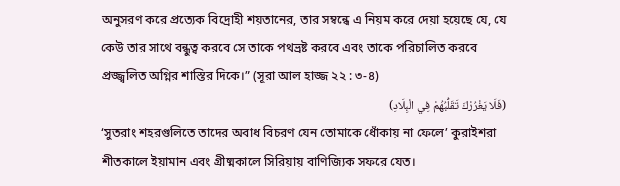অনুসরণ করে প্রত্যেক বিদ্রোহী শয়তানের, তার সম্বন্ধে এ নিয়ম করে দেয়া হয়েছে যে, যে কেউ তার সাথে বন্ধুত্ব করবে সে তাকে পথভ্রষ্ট করবে এবং তাকে পরিচালিত করবে প্রজ্জ্বলিত অগ্নির শাস্তির দিকে।” (সূরা আল হাজ্জ ২২ : ৩-৪)
(فَلَا يَغْرُرْكَ تَقَلُّبُهُمْ فِي الْبِلَادِ)
‘সুতরাং শহরগুলিতে তাদের অবাধ বিচরণ যেন তোমাকে ধোঁকায় না ফেলে’ কুরাইশরা শীতকালে ইয়ামান এবং গ্রীষ্মকালে সিরিয়ায় বাণিজ্যিক সফরে যেত।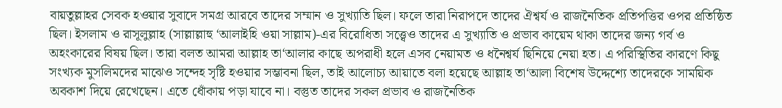বায়তুল্লাহর সেবক হওয়ার সুবাদে সমগ্র আরবে তাদের সম্মান ও সুখ্যাতি ছিল। ফলে তারা নিরাপদে তাদের ঐশ্বর্য ও রাজনৈতিক প্রতিপত্তির ওপর প্রতিষ্ঠিত ছিল। ইসলাম ও রাসূলুল্লাহ (সাল্লাল্লাহু ‘আলাইহি ওয়া সাল্লাম)-এর বিরোধিতা সত্ত্বেও তাদের এ সুখ্যাতি ও প্রভাব কায়েম থাকা তাদের জন্য গর্ব ও অহংকারের বিষয় ছিল। তারা বলত আমরা আল্লাহ তা‘আলার কাছে অপরাধী হলে এসব নেয়ামত ও ধনৈশ্বর্য ছিনিয়ে নেয়া হত। এ পরিস্থিতির কারণে কিছু সংখ্যক মুসলিমদের মাঝেও সন্দেহ সৃষ্টি হওয়ার সম্ভাবনা ছিল, তাই আলোচ্য আয়াতে বলা হয়েছে আল্লাহ তা‘আলা বিশেষ উদ্দেশ্যে তাদেরকে সাময়িক অবকাশ দিয়ে রেখেছেন। এতে ধোঁকায় পড়া যাবে না। বস্তুত তাদের সকল প্রভাব ও রাজনৈতিক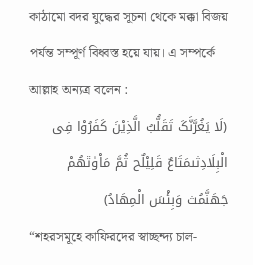কাঠামো বদর যুদ্ধের সূচনা থেকে মক্কা বিজয় পর্যন্ত সম্পূর্ণ বিধ্বস্ত হয়ে যায়। এ সম্পর্কে আল্লাহ অন্যত্র বলেন :
(لَا یَغُرَّنَّکَ تَقَلُّبُ الَّذِیْنَ کَفَرُوْا فِی الْبِلَادِثىمَتَاعٌ قَلِیْلٌح ثُمَّ مَاْوٰٿھُمْ جَھَنَّمُث وَبِئْسَ الْمِھَادُ)
“শহরসমূহে কাফিরদের স্বাচ্ছন্দ্য চাল-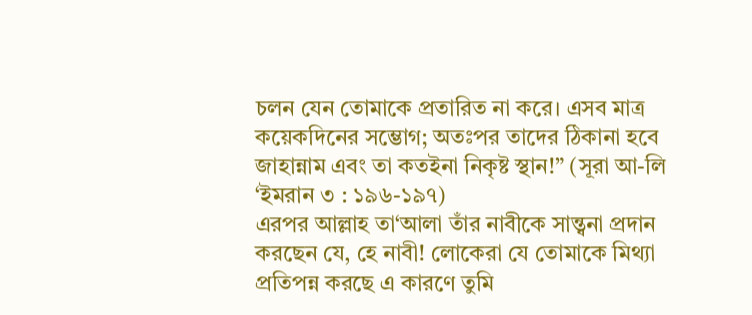চলন যেন তোমাকে প্রতারিত না করে। এসব মাত্র কয়েকদিনের সম্ভোগ; অতঃপর তাদের ঠিকানা হবে জাহান্নাম এবং তা কতইনা নিকৃষ্ট স্থান!” (সূরা আ-লি ‘ইমরান ৩ : ১৯৬-১৯৭)
এরপর আল্লাহ তা‘আলা তাঁর নাবীকে সান্ত্বনা প্রদান করছেন যে, হে নাবী! লোকেরা যে তোমাকে মিথ্যা প্রতিপন্ন করছে এ কারণে তুমি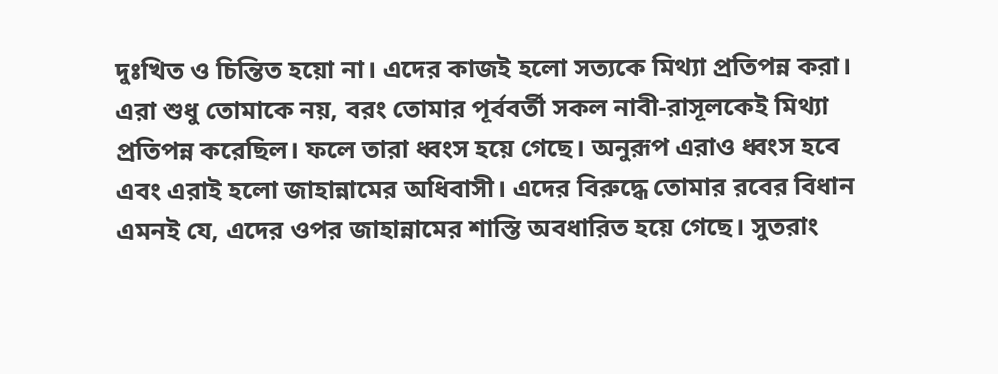দুঃখিত ও চিন্তিত হয়ো না। এদের কাজই হলো সত্যকে মিথ্যা প্রতিপন্ন করা। এরা শুধু তোমাকে নয়, বরং তোমার পূর্ববর্তী সকল নাবী-রাসূলকেই মিথ্যা প্রতিপন্ন করেছিল। ফলে তারা ধ্বংস হয়ে গেছে। অনুরূপ এরাও ধ্বংস হবে এবং এরাই হলো জাহান্নামের অধিবাসী। এদের বিরুদ্ধে তোমার রবের বিধান এমনই যে, এদের ওপর জাহান্নামের শাস্তি অবধারিত হয়ে গেছে। সুতরাং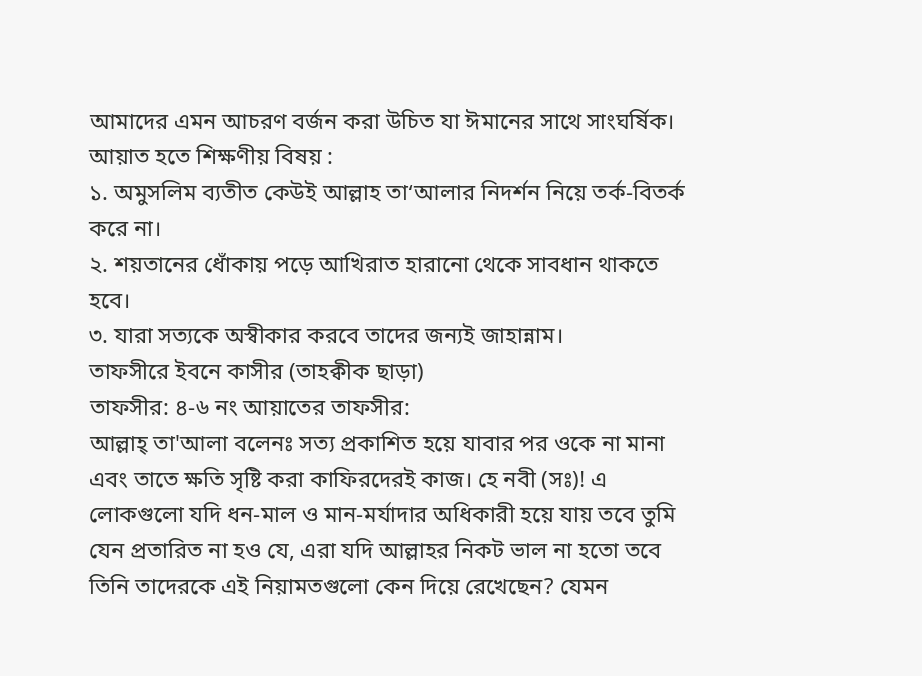আমাদের এমন আচরণ বর্জন করা উচিত যা ঈমানের সাথে সাংঘর্ষিক।
আয়াত হতে শিক্ষণীয় বিষয় :
১. অমুসলিম ব্যতীত কেউই আল্লাহ তা‘আলার নিদর্শন নিয়ে তর্ক-বিতর্ক করে না।
২. শয়তানের ধোঁকায় পড়ে আখিরাত হারানো থেকে সাবধান থাকতে হবে।
৩. যারা সত্যকে অস্বীকার করবে তাদের জন্যই জাহান্নাম।
তাফসীরে ইবনে কাসীর (তাহক্বীক ছাড়া)
তাফসীর: ৪-৬ নং আয়াতের তাফসীর:
আল্লাহ্ তা'আলা বলেনঃ সত্য প্রকাশিত হয়ে যাবার পর ওকে না মানা এবং তাতে ক্ষতি সৃষ্টি করা কাফিরদেরই কাজ। হে নবী (সঃ)! এ লোকগুলো যদি ধন-মাল ও মান-মর্যাদার অধিকারী হয়ে যায় তবে তুমি যেন প্রতারিত না হও যে, এরা যদি আল্লাহর নিকট ভাল না হতো তবে তিনি তাদেরকে এই নিয়ামতগুলো কেন দিয়ে রেখেছেন? যেমন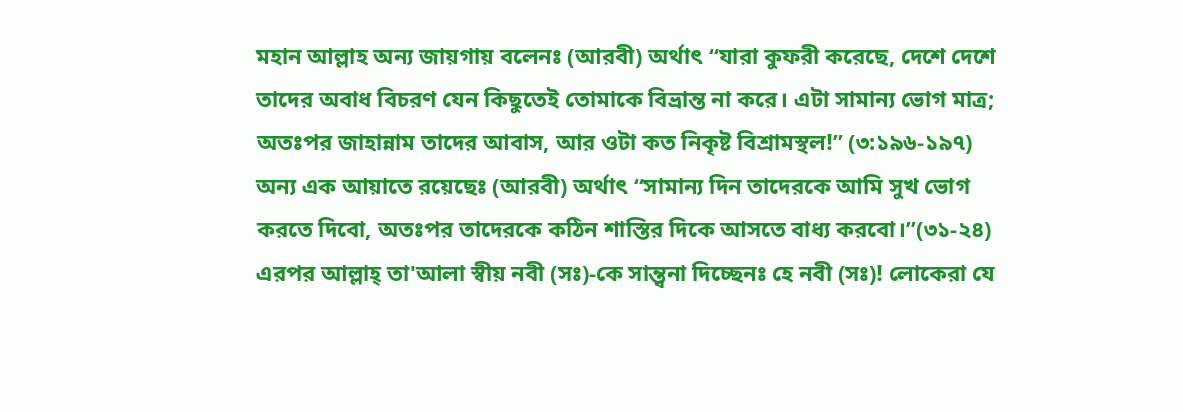মহান আল্লাহ অন্য জায়গায় বলেনঃ (আরবী) অর্থাৎ “যারা কুফরী করেছে, দেশে দেশে তাদের অবাধ বিচরণ যেন কিছুতেই তোমাকে বিভ্রান্ত না করে। এটা সামান্য ভোগ মাত্র; অতঃপর জাহান্নাম তাদের আবাস, আর ওটা কত নিকৃষ্ট বিশ্রামস্থল!” (৩:১৯৬-১৯৭) অন্য এক আয়াতে রয়েছেঃ (আরবী) অর্থাৎ “সামান্য দিন তাদেরকে আমি সুখ ভোগ করতে দিবো, অতঃপর তাদেরকে কঠিন শাস্তির দিকে আসতে বাধ্য করবো।”(৩১-২৪)
এরপর আল্লাহ্ তা'আলা স্বীয় নবী (সঃ)-কে সান্ত্বনা দিচ্ছেনঃ হে নবী (সঃ)! লোকেরা যে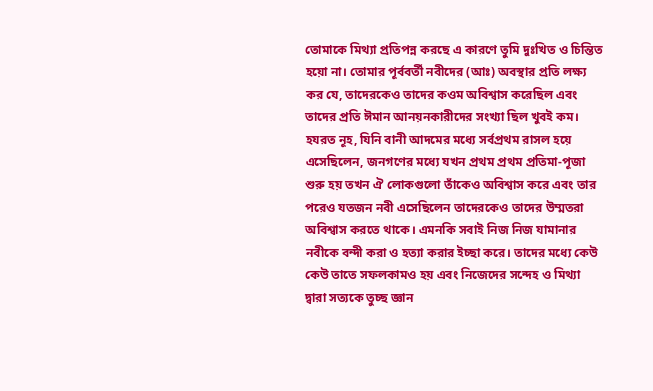তোমাকে মিথ্যা প্রতিপন্ন করছে এ কারণে তুমি দুঃখিত ও চিন্তিত হয়ো না। তোমার পূর্ববর্তী নবীদের (আঃ) অবস্থার প্রতি লক্ষ্য কর যে, তাদেরকেও তাদের কওম অবিশ্বাস করেছিল এবং তাদের প্রতি ঈমান আনয়নকারীদের সংখ্যা ছিল খুবই কম। হযরত নূহ, যিনি বানী আদমের মধ্যে সর্বপ্রথম রাসল হয়ে এসেছিলেন, জনগণের মধ্যে যখন প্রথম প্রথম প্রতিমা-পূজা শুরু হয় তখন ঐ লোকগুলো তাঁকেও অবিশ্বাস করে এবং তার পরেও যতজন নবী এসেছিলেন তাদেরকেও তাদের উম্মতরা অবিশ্বাস করতে থাকে। এমনকি সবাই নিজ নিজ যামানার নবীকে বন্দী করা ও হত্যা করার ইচ্ছা করে। তাদের মধ্যে কেউ কেউ তাতে সফলকামও হয় এবং নিজেদের সন্দেহ ও মিথ্যা দ্বারা সত্যকে তুচ্ছ জ্ঞান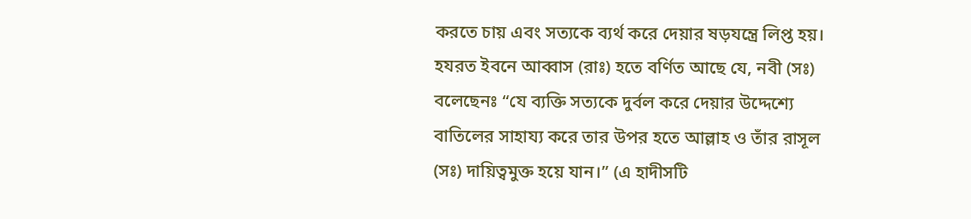করতে চায় এবং সত্যকে ব্যর্থ করে দেয়ার ষড়যন্ত্রে লিপ্ত হয়। হযরত ইবনে আব্বাস (রাঃ) হতে বর্ণিত আছে যে, নবী (সঃ) বলেছেনঃ “যে ব্যক্তি সত্যকে দুর্বল করে দেয়ার উদ্দেশ্যে বাতিলের সাহায্য করে তার উপর হতে আল্লাহ ও তাঁর রাসূল (সঃ) দায়িত্বমুক্ত হয়ে যান।” (এ হাদীসটি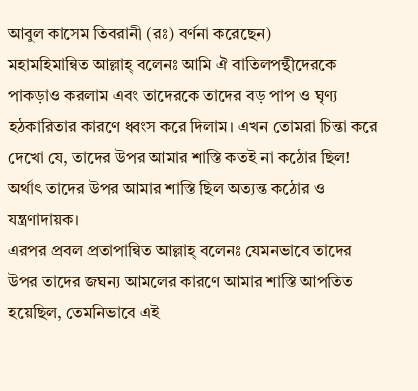আবুল কাসেম তিবরানী (রঃ) বর্ণনা করেছেন)
মহামহিমান্বিত আল্লাহ্ বলেনঃ আমি ঐ বাতিলপন্থীদেরকে পাকড়াও করলাম এবং তাদেরকে তাদের বড় পাপ ও ঘৃণ্য হঠকারিতার কারণে ধ্বংস করে দিলাম। এখন তোমরা চিন্তা করে দেখো যে, তাদের উপর আমার শাস্তি কতই না কঠোর ছিল! অর্থাৎ তাদের উপর আমার শাস্তি ছিল অত্যন্ত কঠোর ও যন্ত্রণাদায়ক।
এরপর প্রবল প্রতাপান্বিত আল্লাহ্ বলেনঃ যেমনভাবে তাদের উপর তাদের জঘন্য আমলের কারণে আমার শাস্তি আপতিত হয়েছিল, তেমনিভাবে এই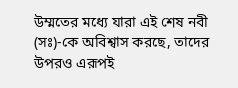উম্মতের মধ্যে যারা এই শেষ নবী (সঃ)-কে অবিশ্বাস করছে, তাদের উপরও এরূপই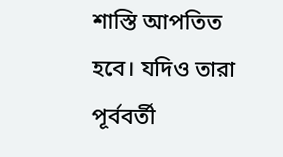শাস্তি আপতিত হবে। যদিও তারা পূর্ববর্তী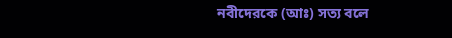নবীদেরকে (আঃ) সত্য বলে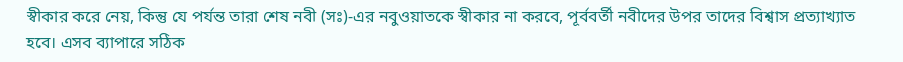স্বীকার করে নেয়, কিন্তু যে পর্যন্ত তারা শেষ নবী (সঃ)-এর নবুওয়াতকে স্বীকার না করবে, পূর্ববর্তী নবীদের উপর তাদের বিশ্বাস প্রত্যাখ্যাত হবে। এসব ব্যাপারে সঠিক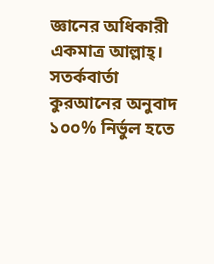জ্ঞানের অধিকারী একমাত্র আল্লাহ্।
সতর্কবার্তা
কুরআনের অনুবাদ ১০০% নির্ভুল হতে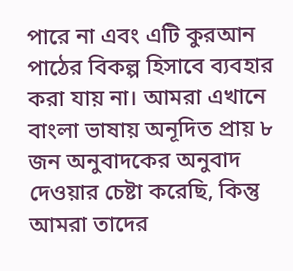পারে না এবং এটি কুরআন পাঠের বিকল্প হিসাবে ব্যবহার করা যায় না। আমরা এখানে বাংলা ভাষায় অনূদিত প্রায় ৮ জন অনুবাদকের অনুবাদ দেওয়ার চেষ্টা করেছি, কিন্তু আমরা তাদের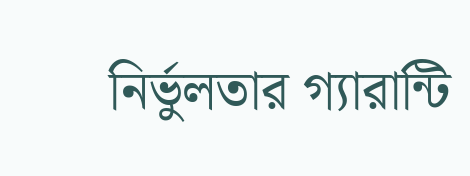নির্ভুলতার গ্যারান্টি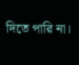দিতে পারি না।